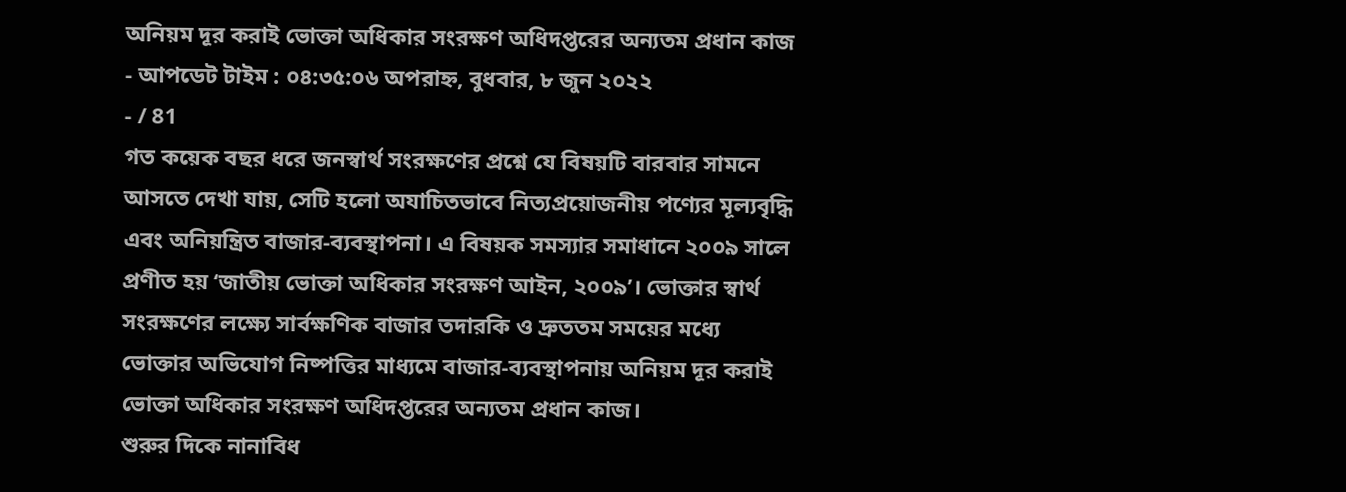অনিয়ম দূর করাই ভোক্তা অধিকার সংরক্ষণ অধিদপ্তরের অন্যতম প্রধান কাজ
- আপডেট টাইম : ০৪:৩৫:০৬ অপরাহ্ন, বুধবার, ৮ জুন ২০২২
- / 81
গত কয়েক বছর ধরে জনস্বার্থ সংরক্ষণের প্রশ্নে যে বিষয়টি বারবার সামনে আসতে দেখা যায়, সেটি হলো অযাচিতভাবে নিত্যপ্রয়োজনীয় পণ্যের মূল্যবৃদ্ধি এবং অনিয়ন্ত্রিত বাজার-ব্যবস্থাপনা। এ বিষয়ক সমস্যার সমাধানে ২০০৯ সালে প্রণীত হয় ‘জাতীয় ভোক্তা অধিকার সংরক্ষণ আইন, ২০০৯’। ভোক্তার স্বার্থ সংরক্ষণের লক্ষ্যে সার্বক্ষণিক বাজার তদারকি ও দ্রুততম সময়ের মধ্যে ভোক্তার অভিযোগ নিষ্পত্তির মাধ্যমে বাজার-ব্যবস্থাপনায় অনিয়ম দূর করাই ভোক্তা অধিকার সংরক্ষণ অধিদপ্তরের অন্যতম প্রধান কাজ।
শুরুর দিকে নানাবিধ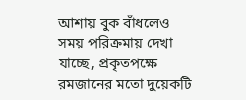আশায় বুক বাঁধলেও সময় পরিক্রমায় দেখা যাচ্ছে, প্রকৃতপক্ষে রমজানের মতো দুয়েকটি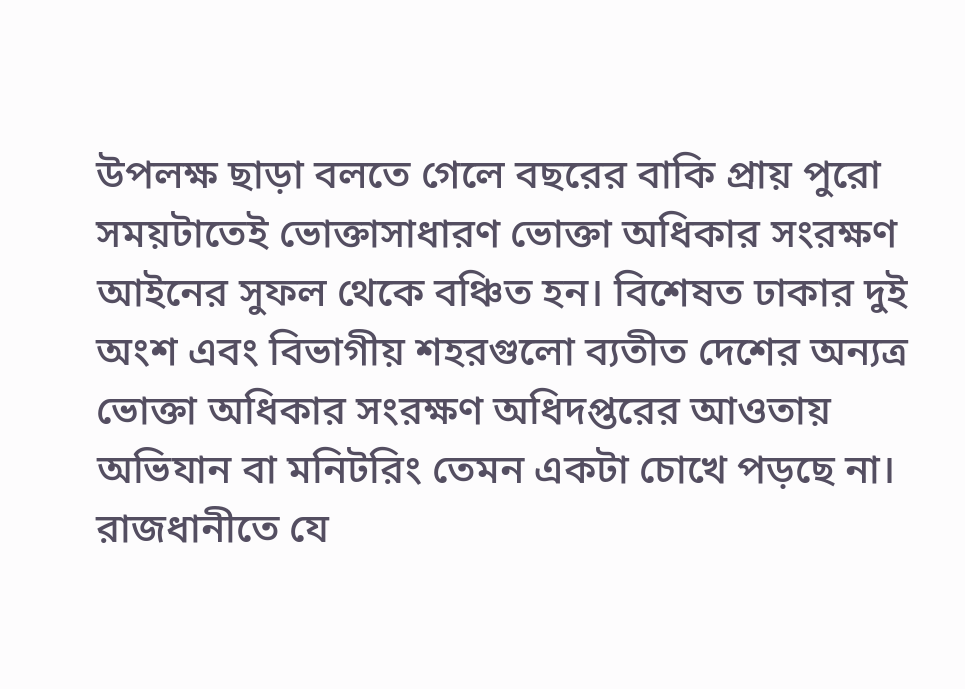উপলক্ষ ছাড়া বলতে গেলে বছরের বাকি প্রায় পুরো সময়টাতেই ভোক্তাসাধারণ ভোক্তা অধিকার সংরক্ষণ আইনের সুফল থেকে বঞ্চিত হন। বিশেষত ঢাকার দুই অংশ এবং বিভাগীয় শহরগুলো ব্যতীত দেশের অন্যত্র ভোক্তা অধিকার সংরক্ষণ অধিদপ্তরের আওতায় অভিযান বা মনিটরিং তেমন একটা চোখে পড়ছে না। রাজধানীতে যে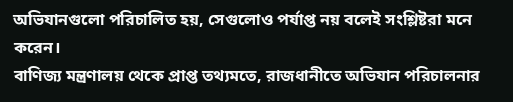অভিযানগুলো পরিচালিত হয়, সেগুলোও পর্যাপ্ত নয় বলেই সংশ্লিষ্টরা মনে করেন।
বাণিজ্য মন্ত্রণালয় থেকে প্রাপ্ত তথ্যমতে, রাজধানীতে অভিযান পরিচালনার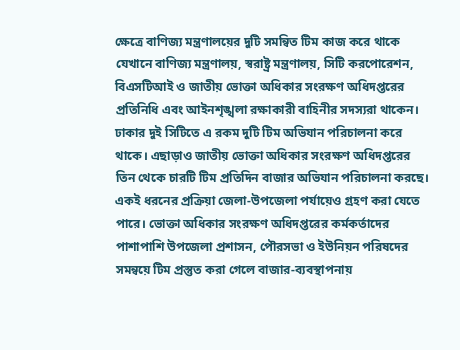ক্ষেত্রে বাণিজ্য মন্ত্রণালয়ের দুটি সমন্বিত টিম কাজ করে থাকে যেখানে বাণিজ্য মন্ত্রণালয়, স্বরাষ্ট্র মন্ত্রণালয়, সিটি করপোরেশন, বিএসটিআই ও জাতীয় ভোক্তা অধিকার সংরক্ষণ অধিদপ্তরের প্রতিনিধি এবং আইনশৃঙ্খলা রক্ষাকারী বাহিনীর সদস্যরা থাকেন।
ঢাকার দুই সিটিতে এ রকম দুটি টিম অভিযান পরিচালনা করে থাকে। এছাড়াও জাতীয় ভোক্তা অধিকার সংরক্ষণ অধিদপ্তরের তিন থেকে চারটি টিম প্রতিদিন বাজার অভিযান পরিচালনা করছে। একই ধরনের প্রক্রিয়া জেলা-উপজেলা পর্যায়েও গ্রহণ করা যেতে পারে। ভোক্তা অধিকার সংরক্ষণ অধিদপ্তরের কর্মকর্তাদের পাশাপাশি উপজেলা প্রশাসন, পৌরসভা ও ইউনিয়ন পরিষদের সমন্বয়ে টিম প্রস্তুত করা গেলে বাজার-ব্যবস্থাপনায়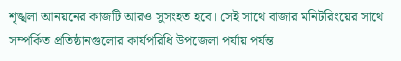শৃঙ্খলা আনয়নের কাজটি আরও সুসংহত হবে। সেই সাথে বাজার মনিটরিংয়ের সাথে সম্পর্কিত প্রতিষ্ঠানগুলোর কার্যপরিধি উপজেলা পর্যায় পর্যন্ত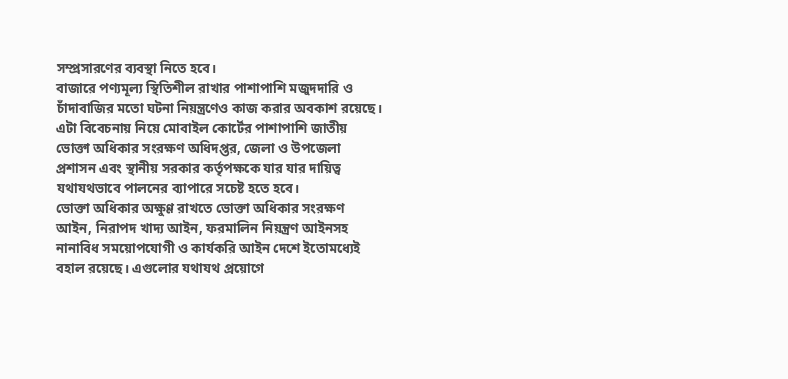সম্প্রসারণের ব্যবস্থা নিতে হবে।
বাজারে পণ্যমূল্য স্থিতিশীল রাখার পাশাপাশি মজুদদারি ও চাঁদাবাজির মতো ঘটনা নিয়ন্ত্রণেও কাজ করার অবকাশ রয়েছে। এটা বিবেচনায় নিয়ে মোবাইল কোর্টের পাশাপাশি জাতীয় ভোক্তা অধিকার সংরক্ষণ অধিদপ্তর, জেলা ও উপজেলা প্রশাসন এবং স্থানীয় সরকার কর্তৃপক্ষকে যার যার দায়িত্ব যথাযথভাবে পালনের ব্যাপারে সচেষ্ট হতে হবে।
ভোক্তা অধিকার অক্ষুণ্ণ রাখতে ভোক্তা অধিকার সংরক্ষণ আইন, নিরাপদ খাদ্য আইন, ফরমালিন নিয়ন্ত্রণ আইনসহ নানাবিধ সময়োপযোগী ও কার্যকরি আইন দেশে ইতোমধ্যেই বহাল রয়েছে। এগুলোর যথাযথ প্রয়োগে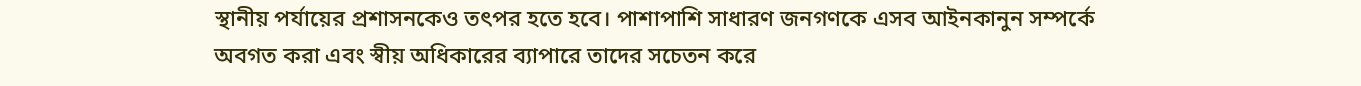স্থানীয় পর্যায়ের প্রশাসনকেও তৎপর হতে হবে। পাশাপাশি সাধারণ জনগণকে এসব আইনকানুন সম্পর্কে অবগত করা এবং স্বীয় অধিকারের ব্যাপারে তাদের সচেতন করে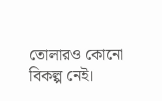তোলারও কোনো বিকল্প নেই।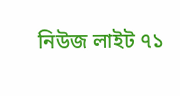নিউজ লাইট ৭১